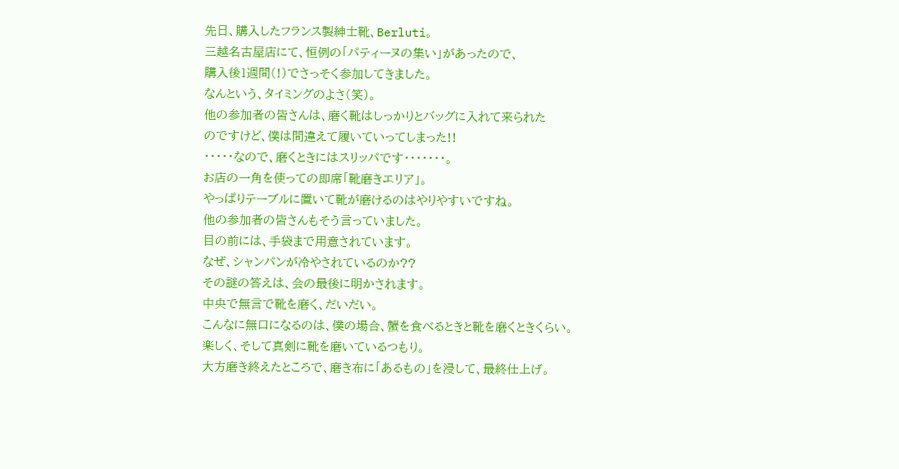先日、購入したフランス製紳士靴、Berluti。
三越名古屋店にて、恒例の「パティーヌの集い」があったので、
購入後1週間(!)でさっそく参加してきました。
なんという、タイミングのよさ(笑)。
他の参加者の皆さんは、磨く靴はしっかりとバッグに入れて来られた
のですけど、僕は間違えて履いていってしまった!!
・・・・・なので、磨くときにはスリッパです・・・・・・・。
お店の一角を使っての即席「靴磨きエリア」。
やっぱりテーブルに置いて靴が磨けるのはやりやすいですね。
他の参加者の皆さんもそう言っていました。
目の前には、手袋まで用意されています。
なぜ、シャンパンが冷やされているのか??
その謎の答えは、会の最後に明かされます。
中央で無言で靴を磨く、だいだい。
こんなに無口になるのは、僕の場合、蟹を食べるときと靴を磨くときくらい。
楽しく、そして真剣に靴を磨いているつもり。
大方磨き終えたところで、磨き布に「あるもの」を浸して、最終仕上げ。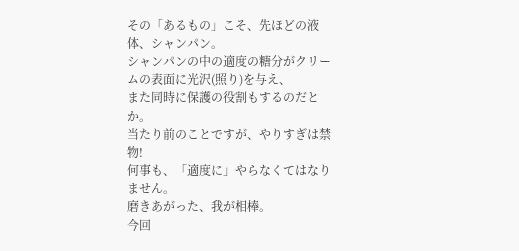その「あるもの」こそ、先ほどの液体、シャンパン。
シャンパンの中の適度の糖分がクリームの表面に光沢(照り)を与え、
また同時に保護の役割もするのだとか。
当たり前のことですが、やりすぎは禁物!
何事も、「適度に」やらなくてはなりません。
磨きあがった、我が相棒。
今回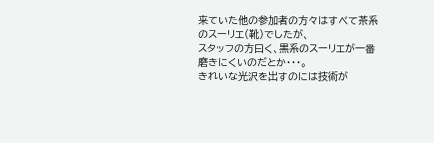来ていた他の参加者の方々はすべて茶系のスーリエ(靴)でしたが、
スタッフの方曰く、黒系のスーリエが一番磨きにくいのだとか・・・。
きれいな光沢を出すのには技術が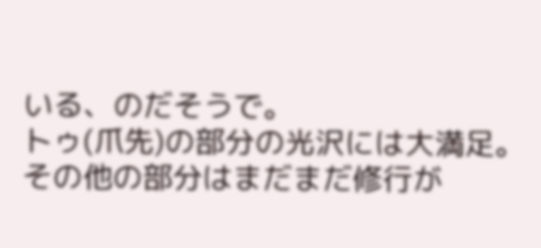いる、のだそうで。
トゥ(爪先)の部分の光沢には大満足。
その他の部分はまだまだ修行が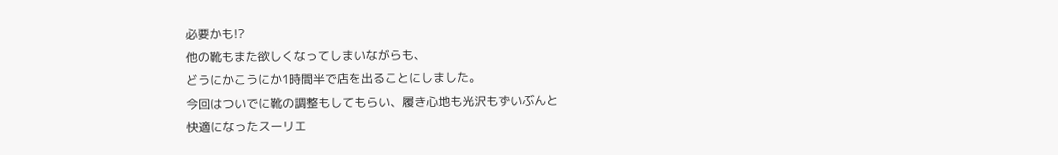必要かも!?
他の靴もまた欲しくなってしまいながらも、
どうにかこうにか1時間半で店を出ることにしました。
今回はついでに靴の調整もしてもらい、履き心地も光沢もずいぶんと
快適になったスーリエ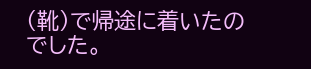(靴)で帰途に着いたのでした。